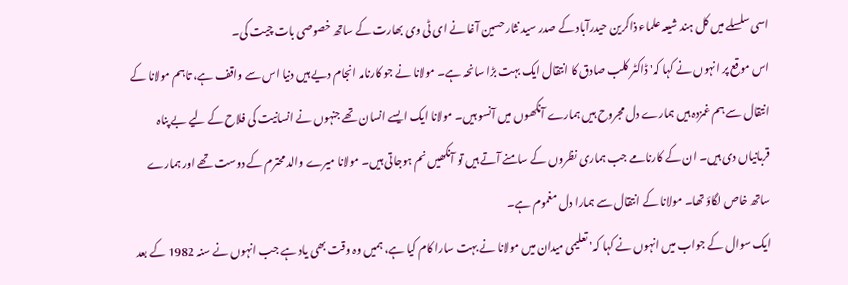اسی سلسلے میں کل ہند شیعہ علماء ذاکرین حیدرآباد کے صدر سید نثار حسین آغا نے ای ٹی وی بھارت کے ساتھ خصوصی بات چیت کی۔
اس موقع پر انہوں نے کہا کہ' ڈاکٹر کلب صادق کا انتقال ایک بہت بڑا سانحہ ہے۔ مولانا نے جو کارنامہ انجام دیے ہیں دنیا اس سے واقف ہے، تاہم مولانا کے انتقال سے ہم غمزدہ ہیں ہمارے دل مجروح ہیں ہمارے آنکھوں میں آنسو ہیں۔ مولانا ایک ایسے انسان تھے جنہوں نے انسانیت کی فلاح کے لیے بے پناہ قربانیاں دی ہیں۔ ان کے کارنامے جب ہماری نظروں کے سامنے آتے ہیں تو آنکھیں نم ہوجاتی ہیں۔ مولانا میرے والد محترم کے دوست تھے اور ہمارے ساتھ خاص لگاؤ تھا۔ مولانا کے انتقال سے ہمارا دل مغموم ہے۔
ایک سوال کے جواب میں انہوں نے کہا کہ' تعلیمی میدان میں مولانا نے بہت سارا کام کیا ہے، ہمیں وہ وقت بھی یاد ہے جب انہوں نے سنہ 1982 کے بعد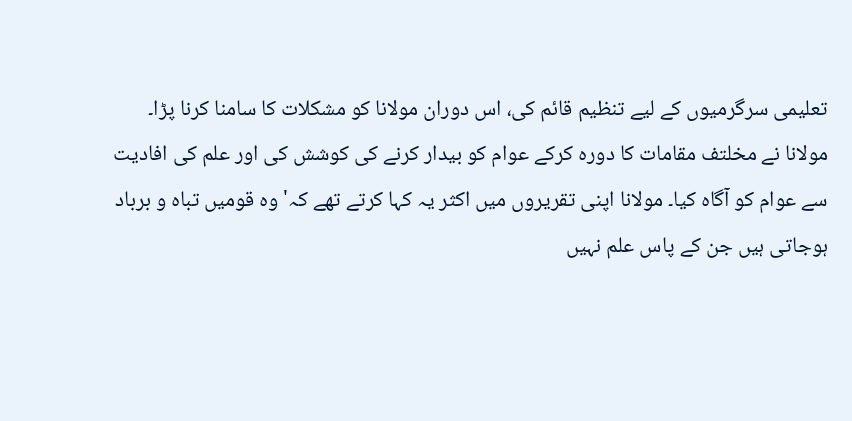تعلیمی سرگرمیوں کے لیے تنظیم قائم کی، اس دوران مولانا کو مشکلات کا سامنا کرنا پڑا۔
مولانا نے مخلتف مقامات کا دورہ کرکے عوام کو بیدار کرنے کی کوشش کی اور علم کی افادیت سے عوام کو آگاہ کیا۔ مولانا اپنی تقریروں میں اکثر یہ کہا کرتے تھے کہ' وہ قومیں تباہ و برباد ہوجاتی ہیں جن کے پاس علم نہیں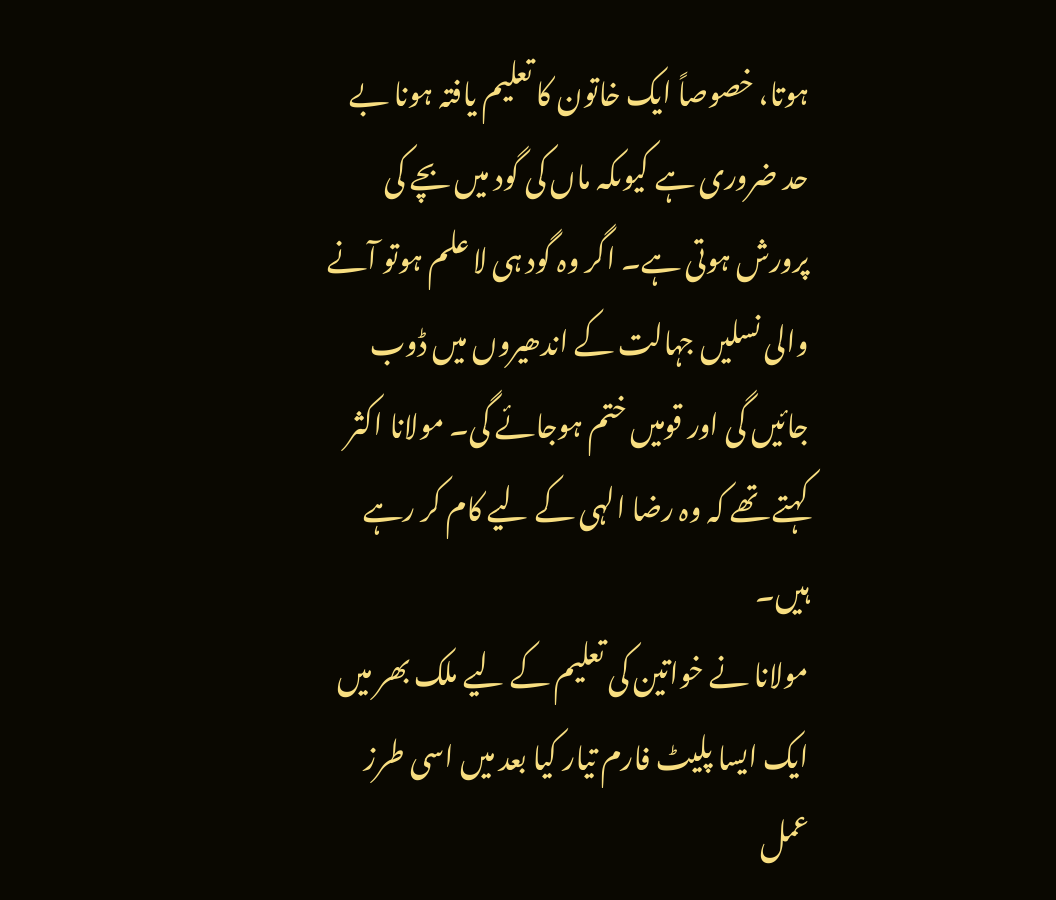ہوتا، خصوصاً ایک خاتون کا تعلیم یافتہ ہونا بے حد ضروری ہے کیوںکہ ماں کی گود میں بچے کی پرورش ہوتی ہے۔ اگر وہ گود ہی لا علم ہوتو آنے والی نسلیں جہالت کے اندھیروں میں ڈوب جائیں گی اور قومیں ختم ہوجائے گی۔ مولانا اکثر کہتے تھے کہ وہ رضا الہی کے لیے کام کر رہے ہیں۔
مولانا نے خواتین کی تعلیم کے لیے ملک بھر میں ایک ایسا پلیٹ فارم تیار کیا بعد میں اسی طرز عمل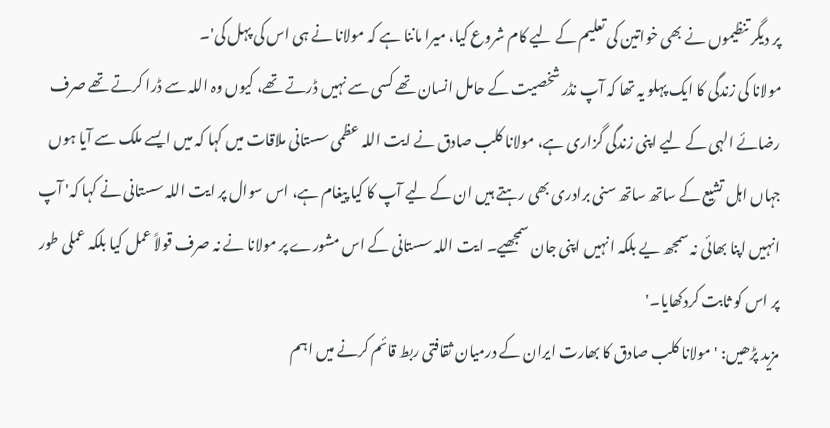پر دیگر تنظیموں نے بھی خواتین کی تعلیم کے لیے کام شروع کیا، میرا ماننا ہے کہ مولانا نے ہی اس کی پہل کی'۔
مولانا کی زندگی کا ایک پہلو یہ تھا کہ آپ نڈر شخصیت کے حامل انسان تھے کسی سے نہیں ڈرتے تھے، کیوں وہ اللہ سے ڈرا کرتے تھے صرف رضائے الہی کے لیے اپنی زندگی گزاری ہے، مولانا کلب صادق نے ایت اللہ عظمی سستانی ملاقات میں کہا کہ میں ایسے ملک سے آیا ہوں جہاں اہل تشیع کے ساتھ ساتھ سنی برادری بھی رہتے ہیں ان کے لیے آپ کا کیا پیغام ہے، اس سوال پر ایت اللہ سستانی نے کہا کہ' آپ انہیں اپنا بھائی نہ سمجھ یے بلکہ انہیں اپنی جان سمجھیے۔ ایت اللہ سستانی کے اس مشورے پر مولانا نے نہ صرف قولاً عمل کیا بلکہ عملی طور پر اس کو ثابت کردکھایا۔'
مزید پڑھیں: 'مولانا کلب صادق کا بھارت ایران کے درمیان ثقافتی ربط قائم کرنے میں اہم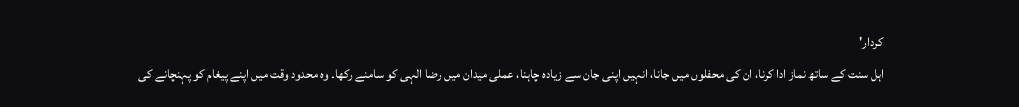کردار'
اہل سنت کے ساتھ نماز ادا کرنا، ان کی محفلوں میں جانا، انہیں اپنی جان سے زیادہ چاہنا، عملی میدان میں رضا الہی کو سامنے رکھا۔ وہ محدود وقت میں اپنے پیغام کو پہنچانے کی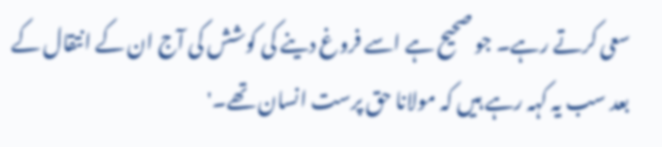سعی کرتے رہے۔ جو صحیح ہے اسے فروغ دینے کی کوشش کی آج ان کے انتقال کے بعد سب یہ کہہ رہے ہیں کہ مولانا حق پرست انسان تھے۔'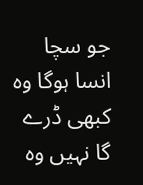جو سچا انسا ہوگا وہ کبھی ڈرے گا نہیں وہ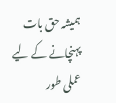ہمیشہ حق بات پہنچانے کے لیے عملی طور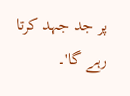پر جد جہد کرتا رہے گا'۔